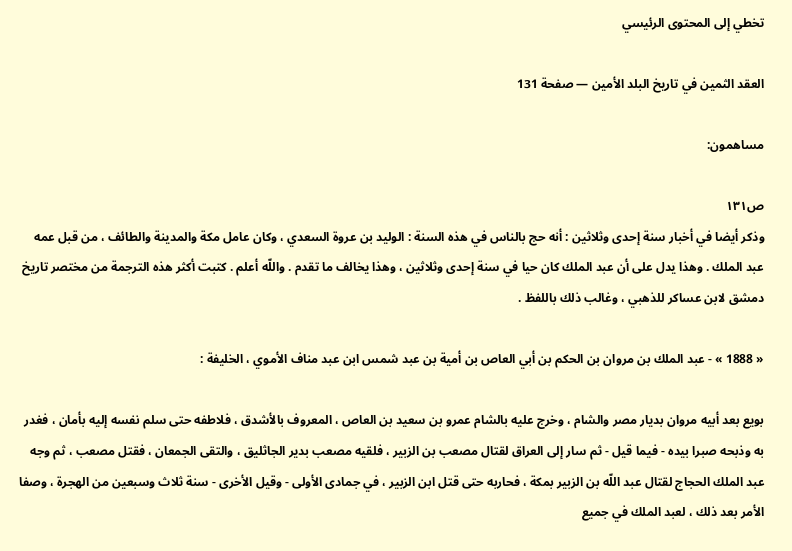تخطي إلى المحتوى الرئيسي

العقد الثمين في تاريخ البلد الأمين — صفحة 131

مساهمون:

ص١٣١
وذكر أيضا في أخبار سنة إحدى وثلاثين : أنه حج بالناس في هذه السنة : الوليد بن عروة السعدي ، وكان عامل مكة والمدينة والطائف ، من قبل عمه عبد الملك . وهذا يدل على أن عبد الملك كان حيا في سنة إحدى وثلاثين ، وهذا يخالف ما تقدم . واللّه أعلم . كتبت أكثر هذه الترجمة من مختصر تاريخ دمشق لابن عساكر للذهبي ، وغالب ذلك باللفظ .

« 1888 » - عبد الملك بن مروان بن الحكم بن أبي العاص بن أمية بن عبد شمس ابن عبد مناف الأموي ، الخليفة :

بويع بعد أبيه مروان بديار مصر والشام ، وخرج عليه بالشام عمرو بن سعيد بن العاص ، المعروف بالأشدق ، فلاطفه حتى سلم نفسه إليه بأمان ، فغدر به وذبحه صبرا بيده - فيما قيل - ثم سار إلى العراق لقتال مصعب بن الزبير ، فلقيه مصعب بدير الجاثليق ، والتقى الجمعان ، فقتل مصعب ، ثم وجه عبد الملك الحجاج لقتال عبد اللّه بن الزبير بمكة ، فحاربه حتى قتل ابن الزبير ، في جمادى الأولى - وقيل الأخرى - سنة ثلاث وسبعين من الهجرة ، وصفا الأمر بعد ذلك ، لعبد الملك في جميع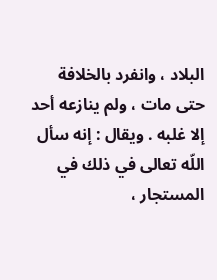البلاد ، وانفرد بالخلافة حتى مات ، ولم ينازعه أحد إلا غلبه . ويقال : إنه سأل اللّه تعالى في ذلك في المستجار ،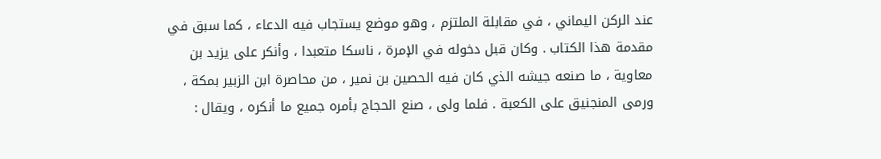عند الركن اليماني ، في مقابلة الملتزم ، وهو موضع يستجاب فيه الدعاء ، كما سبق في مقدمة هذا الكتاب . وكان قبل دخوله في الإمرة ، ناسكا متعبدا ، وأنكر على يزيد بن معاوية ، ما صنعه جيشه الذي كان فيه الحصين بن نمير ، من محاصرة ابن الزبير بمكة ، ورمى المنجنيق على الكعبة . فلما ولى ، صنع الحجاج بأمره جميع ما أنكره ، ويقال :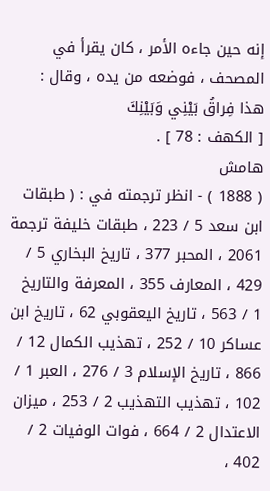إنه حين جاءه الأمر ، كان يقرأ في المصحف ، فوضعه من يده ، وقال :
هذا فِراقُ بَيْنِي وَبَيْنِكَ
[ الكهف : 78 ] .
هامش
( 1888 ) - انظر ترجمته في : ( طبقات ابن سعد 5 / 223 ، طبقات خليفة ترجمة 2061 ، المحبر 377 ، تاريخ البخاري 5 / 429 ، المعارف 355 ، المعرفة والتاريخ 1 / 563 ، تاريخ اليعقوبي 62 ، تاريخ ابن عساكر 10 / 252 ، تهذيب الكمال 12 / 866 ، تاريخ الإسلام 3 / 276 ، العبر 1 / 102 ، تهذيب التهذيب 2 / 253 ، ميزان الاعتدال 2 / 664 ، فوات الوفيات 2 / 402 ،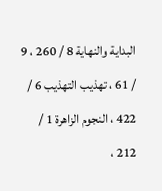البداية والنهاية 8 / 260 ، 9 / 61 ، تهذيب التهذيب 6 / 422 ، النجوم الزاهرة 1 / 212 ،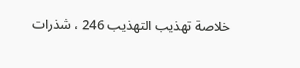خلاصة تهذيب التهذيب 246 ، شذرات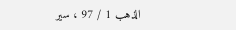الذهب 1 / 97 ، سير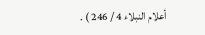أعلام النبلاء 4 / 246 ) .